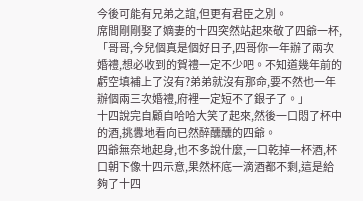今後可能有兄弟之誼,但更有君臣之別。
席間剛剛娶了嫡妻的十四突然站起來敬了四爺一杯,「哥哥,今兒個真是個好日子,四哥你一年辦了兩次婚禮,想必收到的賀禮一定不少吧。不知道幾年前的虧空填補上了沒有?弟弟就沒有那命,要不然也一年辦個兩三次婚禮,府裡一定短不了銀子了。」
十四說完自顧自哈哈大笑了起來,然後一口悶了杯中的酒,挑釁地看向已然醉醺醺的四爺。
四爺無奈地起身,也不多說什麼,一口乾掉一杯酒,杯口朝下像十四示意,果然杯底一滴酒都不剩,這是給夠了十四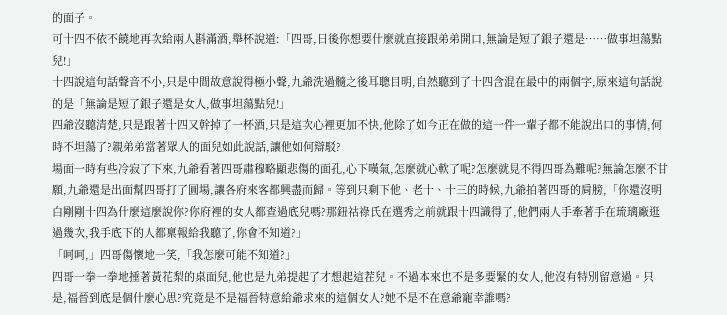的面子。
可十四不依不饒地再次給兩人斟滿酒,舉杯說道:「四哥,日後你想要什麼就直接跟弟弟開口,無論是短了銀子還是……做事坦蕩點兒!」
十四說這句話聲音不小,只是中間故意說得極小聲,九爺洗過髓之後耳聰目明,自然聽到了十四含混在最中的兩個字,原來這句話說的是「無論是短了銀子還是女人,做事坦蕩點兒!」
四爺沒聽清楚,只是跟著十四又幹掉了一杯酒,只是這次心裡更加不快,他除了如今正在做的這一件一輩子都不能說出口的事情,何時不坦蕩了?親弟弟當著眾人的面兒如此說話,讓他如何辯駁?
場面一時有些冷寂了下來,九爺看著四哥肅穆略顯悲傷的面孔,心下嘆氣,怎麼就心軟了呢?怎麼就見不得四哥為難呢?無論怎麼不甘願,九爺還是出面幫四哥打了圓場,讓各府來客都興盡而歸。等到只剩下他、老十、十三的時候,九爺拍著四哥的肩膀,「你還沒明白剛剛十四為什麼這麼說你?你府裡的女人都查過底兒嗎?那鈕祜祿氏在選秀之前就跟十四識得了,他們兩人手牽著手在琉璃廠逛過幾次,我手底下的人都稟報給我聽了,你會不知道?」
「呵呵,」四哥傷懷地一笑,「我怎麼可能不知道?」
四哥一拳一拳地捶著黃花梨的桌面兒,他也是九弟提起了才想起這茬兒。不過本來也不是多要緊的女人,他沒有特別留意過。只是,福晉到底是個什麼心思?究竟是不是福晉特意給爺求來的這個女人?她不是不在意爺寵幸誰嗎?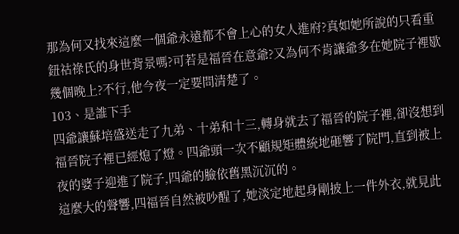那為何又找來這麼一個爺永遠都不會上心的女人進府?真如她所說的只看重鈕祜祿氏的身世背景嗎?可若是福晉在意爺?又為何不肯讓爺多在她院子裡歇幾個晚上?不行,他今夜一定要問清楚了。
103、是誰下手
四爺讓蘇培盛送走了九弟、十弟和十三,轉身就去了福晉的院子裡,卻沒想到福晉院子裡已經熄了燈。四爺頭一次不顧規矩體統地砸響了院門,直到被上夜的婆子迎進了院子,四爺的臉依舊黑沉沉的。
這麼大的聲響,四福晉自然被吵醒了,她淡定地起身剛披上一件外衣,就見此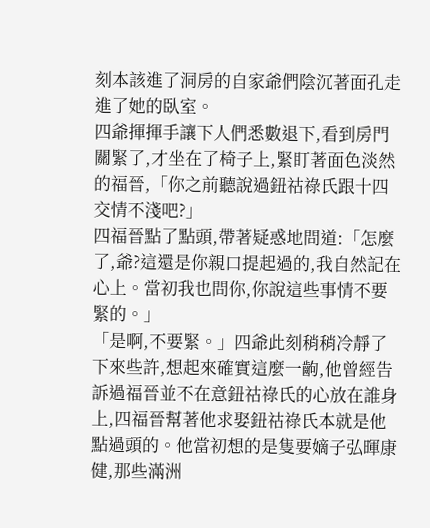刻本該進了洞房的自家爺們陰沉著面孔走進了她的臥室。
四爺揮揮手讓下人們悉數退下,看到房門關緊了,才坐在了椅子上,緊盯著面色淡然的福晉,「你之前聽說過鈕祜祿氏跟十四交情不淺吧?」
四福晉點了點頭,帶著疑惑地問道:「怎麼了,爺?這還是你親口提起過的,我自然記在心上。當初我也問你,你說這些事情不要緊的。」
「是啊,不要緊。」四爺此刻稍稍冷靜了下來些許,想起來確實這麼一齣,他曾經告訴過福晉並不在意鈕祜祿氏的心放在誰身上,四福晉幫著他求娶鈕祜祿氏本就是他點過頭的。他當初想的是隻要嫡子弘暉康健,那些滿洲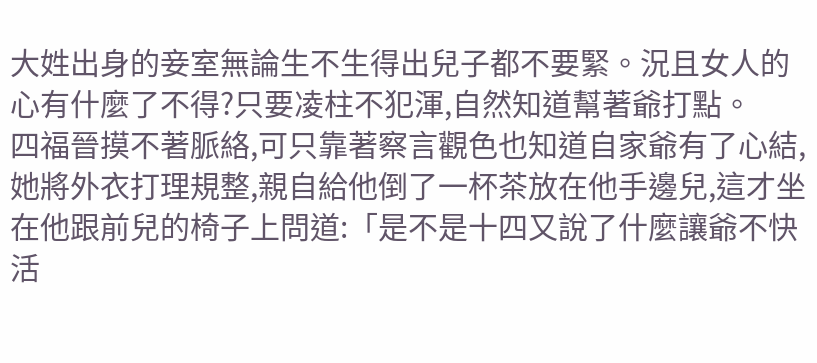大姓出身的妾室無論生不生得出兒子都不要緊。況且女人的心有什麼了不得?只要凌柱不犯渾,自然知道幫著爺打點。
四福晉摸不著脈絡,可只靠著察言觀色也知道自家爺有了心結,她將外衣打理規整,親自給他倒了一杯茶放在他手邊兒,這才坐在他跟前兒的椅子上問道:「是不是十四又說了什麼讓爺不快活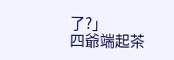了?」
四爺端起茶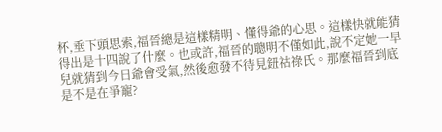杯,垂下頭思索,福晉總是這樣精明、懂得爺的心思。這樣快就能猜得出是十四說了什麼。也或許,福晉的聰明不僅如此,說不定她一早兒就猜到今日爺會受氣,然後愈發不待見鈕祜祿氏。那麼福晉到底是不是在爭寵?